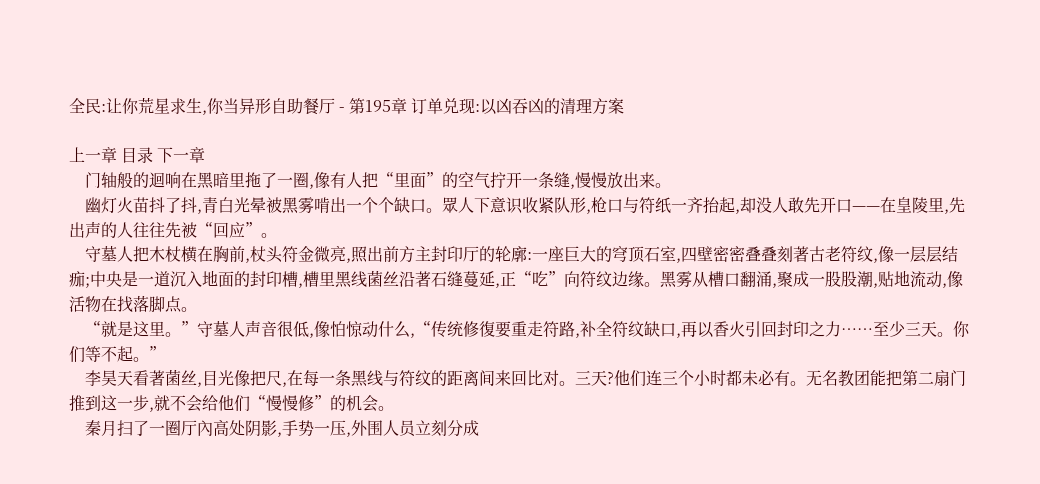全民:让你荒星求生,你当异形自助餐厅 - 第195章 订单兑现:以凶吞凶的清理方案

上一章 目录 下一章
    门轴般的迴响在黑暗里拖了一圈,像有人把“里面”的空气拧开一条缝,慢慢放出来。
    幽灯火苗抖了抖,青白光晕被黑雾啃出一个个缺口。眾人下意识收紧队形,枪口与符纸一齐抬起,却没人敢先开口——在皇陵里,先出声的人往往先被“回应”。
    守墓人把木杖横在胸前,杖头符金微亮,照出前方主封印厅的轮廓:一座巨大的穹顶石室,四壁密密叠叠刻著古老符纹,像一层层结痂;中央是一道沉入地面的封印槽,槽里黑线菌丝沿著石缝蔓延,正“吃”向符纹边缘。黑雾从槽口翻涌,聚成一股股潮,贴地流动,像活物在找落脚点。
    “就是这里。”守墓人声音很低,像怕惊动什么,“传统修復要重走符路,补全符纹缺口,再以香火引回封印之力……至少三天。你们等不起。”
    李昊天看著菌丝,目光像把尺,在每一条黑线与符纹的距离间来回比对。三天?他们连三个小时都未必有。无名教团能把第二扇门推到这一步,就不会给他们“慢慢修”的机会。
    秦月扫了一圈厅內高处阴影,手势一压,外围人员立刻分成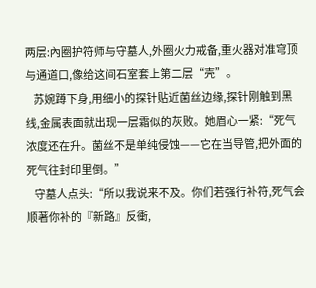两层:內圈护符师与守墓人,外圈火力戒备,重火器对准穹顶与通道口,像给这间石室套上第二层“壳”。
    苏婉蹲下身,用细小的探针贴近菌丝边缘,探针刚触到黑线,金属表面就出现一层霜似的灰败。她眉心一紧:“死气浓度还在升。菌丝不是单纯侵蚀——它在当导管,把外面的死气往封印里倒。”
    守墓人点头:“所以我说来不及。你们若强行补符,死气会顺著你补的『新路』反衝,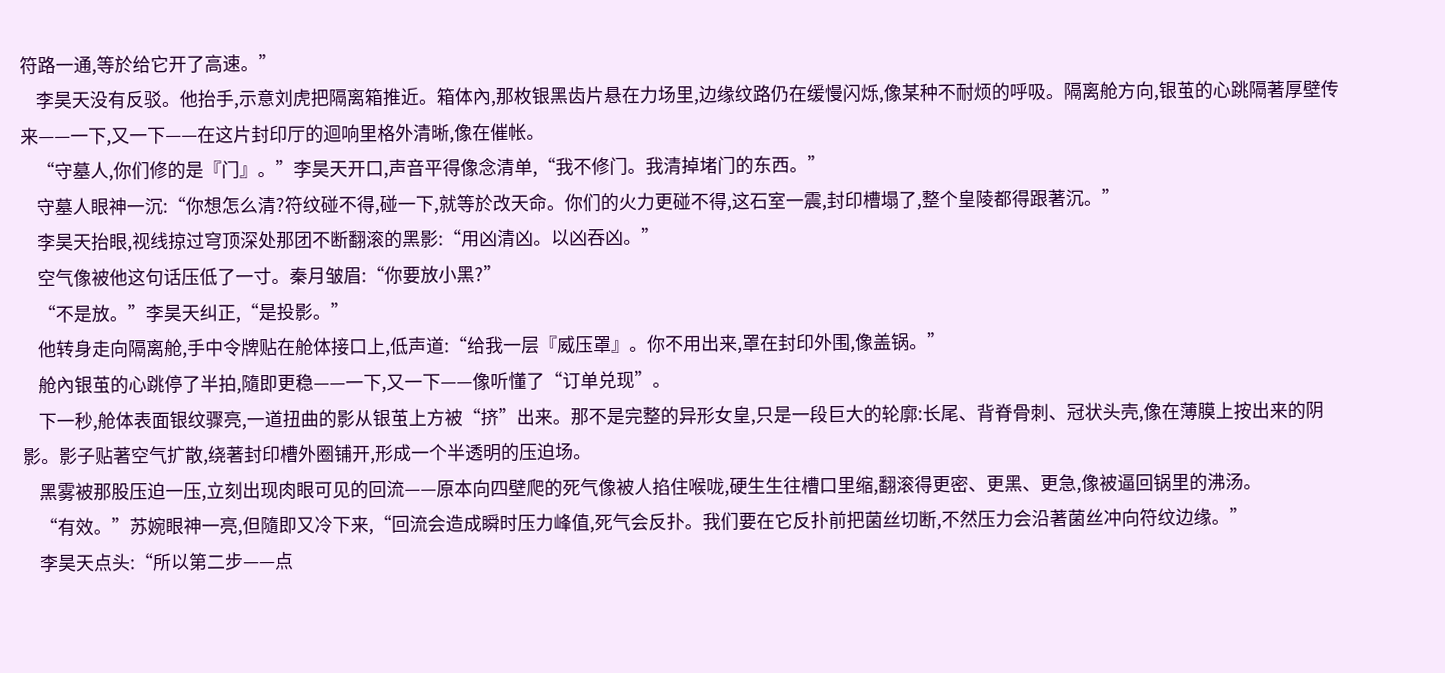符路一通,等於给它开了高速。”
    李昊天没有反驳。他抬手,示意刘虎把隔离箱推近。箱体內,那枚银黑齿片悬在力场里,边缘纹路仍在缓慢闪烁,像某种不耐烦的呼吸。隔离舱方向,银茧的心跳隔著厚壁传来——一下,又一下——在这片封印厅的迴响里格外清晰,像在催帐。
    “守墓人,你们修的是『门』。”李昊天开口,声音平得像念清单,“我不修门。我清掉堵门的东西。”
    守墓人眼神一沉:“你想怎么清?符纹碰不得,碰一下,就等於改天命。你们的火力更碰不得,这石室一震,封印槽塌了,整个皇陵都得跟著沉。”
    李昊天抬眼,视线掠过穹顶深处那团不断翻滚的黑影:“用凶清凶。以凶吞凶。”
    空气像被他这句话压低了一寸。秦月皱眉:“你要放小黑?”
    “不是放。”李昊天纠正,“是投影。”
    他转身走向隔离舱,手中令牌贴在舱体接口上,低声道:“给我一层『威压罩』。你不用出来,罩在封印外围,像盖锅。”
    舱內银茧的心跳停了半拍,隨即更稳——一下,又一下——像听懂了“订单兑现”。
    下一秒,舱体表面银纹骤亮,一道扭曲的影从银茧上方被“挤”出来。那不是完整的异形女皇,只是一段巨大的轮廓:长尾、背脊骨刺、冠状头壳,像在薄膜上按出来的阴影。影子贴著空气扩散,绕著封印槽外圈铺开,形成一个半透明的压迫场。
    黑雾被那股压迫一压,立刻出现肉眼可见的回流——原本向四壁爬的死气像被人掐住喉咙,硬生生往槽口里缩,翻滚得更密、更黑、更急,像被逼回锅里的沸汤。
    “有效。”苏婉眼神一亮,但隨即又冷下来,“回流会造成瞬时压力峰值,死气会反扑。我们要在它反扑前把菌丝切断,不然压力会沿著菌丝冲向符纹边缘。”
    李昊天点头:“所以第二步——点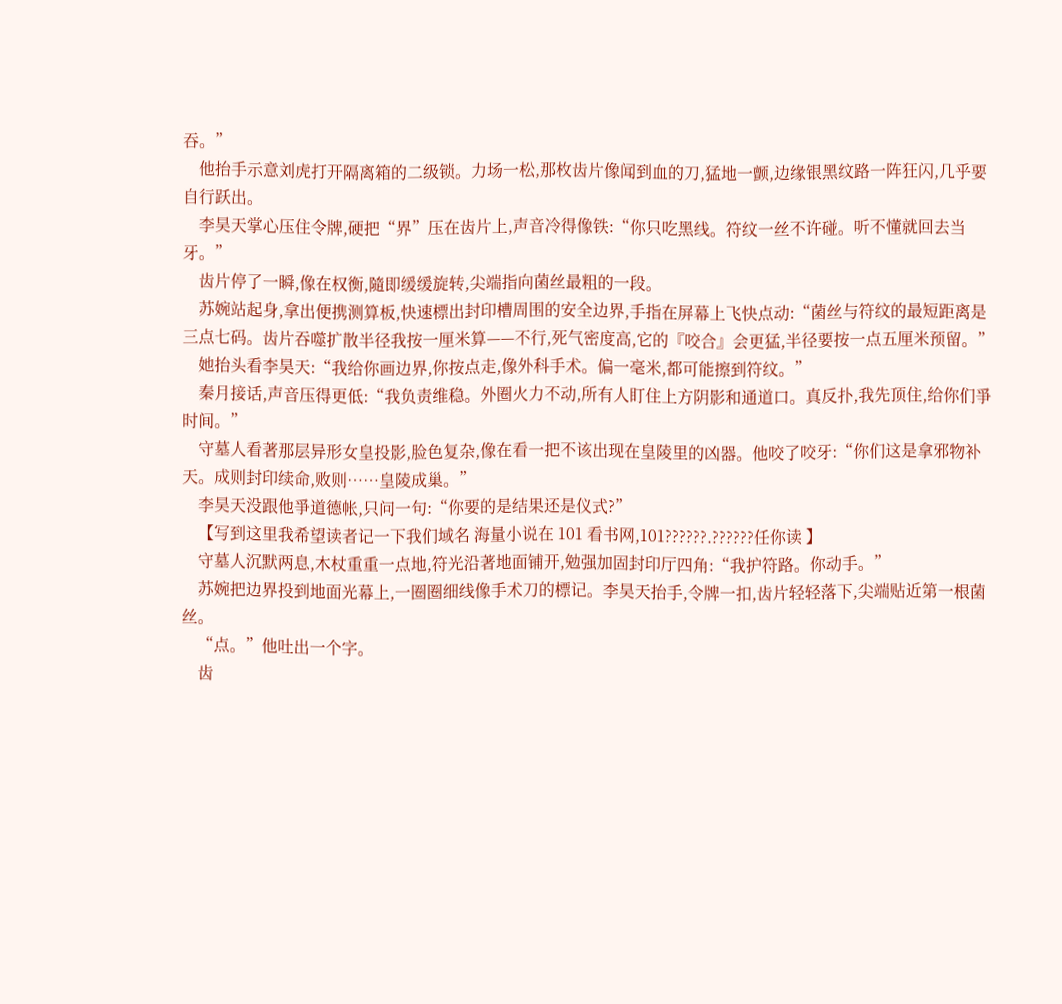吞。”
    他抬手示意刘虎打开隔离箱的二级锁。力场一松,那枚齿片像闻到血的刀,猛地一颤,边缘银黑纹路一阵狂闪,几乎要自行跃出。
    李昊天掌心压住令牌,硬把“界”压在齿片上,声音冷得像铁:“你只吃黑线。符纹一丝不许碰。听不懂就回去当牙。”
    齿片停了一瞬,像在权衡,隨即缓缓旋转,尖端指向菌丝最粗的一段。
    苏婉站起身,拿出便携测算板,快速標出封印槽周围的安全边界,手指在屏幕上飞快点动:“菌丝与符纹的最短距离是三点七码。齿片吞噬扩散半径我按一厘米算——不行,死气密度高,它的『咬合』会更猛,半径要按一点五厘米预留。”
    她抬头看李昊天:“我给你画边界,你按点走,像外科手术。偏一毫米,都可能擦到符纹。”
    秦月接话,声音压得更低:“我负责维稳。外圈火力不动,所有人盯住上方阴影和通道口。真反扑,我先顶住,给你们爭时间。”
    守墓人看著那层异形女皇投影,脸色复杂,像在看一把不该出现在皇陵里的凶器。他咬了咬牙:“你们这是拿邪物补天。成则封印续命,败则……皇陵成巢。”
    李昊天没跟他爭道德帐,只问一句:“你要的是结果还是仪式?”
    【写到这里我希望读者记一下我们域名 海量小说在 101 看书网,101??????.??????任你读 】
    守墓人沉默两息,木杖重重一点地,符光沿著地面铺开,勉强加固封印厅四角:“我护符路。你动手。”
    苏婉把边界投到地面光幕上,一圈圈细线像手术刀的標记。李昊天抬手,令牌一扣,齿片轻轻落下,尖端贴近第一根菌丝。
    “点。”他吐出一个字。
    齿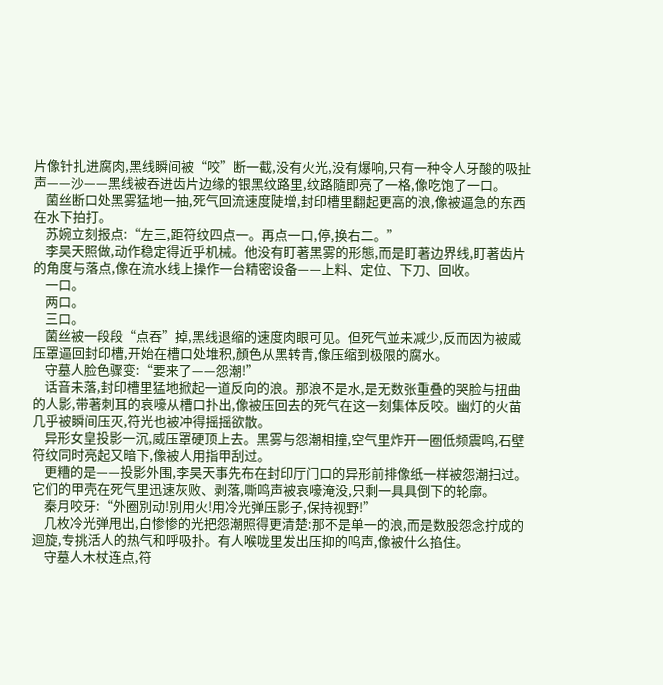片像针扎进腐肉,黑线瞬间被“咬”断一截,没有火光,没有爆响,只有一种令人牙酸的吸扯声——沙——黑线被吞进齿片边缘的银黑纹路里,纹路隨即亮了一格,像吃饱了一口。
    菌丝断口处黑雾猛地一抽,死气回流速度陡增,封印槽里翻起更高的浪,像被逼急的东西在水下拍打。
    苏婉立刻报点:“左三,距符纹四点一。再点一口,停,换右二。”
    李昊天照做,动作稳定得近乎机械。他没有盯著黑雾的形態,而是盯著边界线,盯著齿片的角度与落点,像在流水线上操作一台精密设备——上料、定位、下刀、回收。
    一口。
    两口。
    三口。
    菌丝被一段段“点吞”掉,黑线退缩的速度肉眼可见。但死气並未减少,反而因为被威压罩逼回封印槽,开始在槽口处堆积,顏色从黑转青,像压缩到极限的腐水。
    守墓人脸色骤变:“要来了——怨潮!”
    话音未落,封印槽里猛地掀起一道反向的浪。那浪不是水,是无数张重叠的哭脸与扭曲的人影,带著刺耳的哀嚎从槽口扑出,像被压回去的死气在这一刻集体反咬。幽灯的火苗几乎被瞬间压灭,符光也被冲得摇摇欲散。
    异形女皇投影一沉,威压罩硬顶上去。黑雾与怨潮相撞,空气里炸开一圈低频震鸣,石壁符纹同时亮起又暗下,像被人用指甲刮过。
    更糟的是——投影外围,李昊天事先布在封印厅门口的异形前排像纸一样被怨潮扫过。它们的甲壳在死气里迅速灰败、剥落,嘶鸣声被哀嚎淹没,只剩一具具倒下的轮廓。
    秦月咬牙:“外圈別动!別用火!用冷光弹压影子,保持视野!”
    几枚冷光弹甩出,白惨惨的光把怨潮照得更清楚:那不是单一的浪,而是数股怨念拧成的迴旋,专挑活人的热气和呼吸扑。有人喉咙里发出压抑的呜声,像被什么掐住。
    守墓人木杖连点,符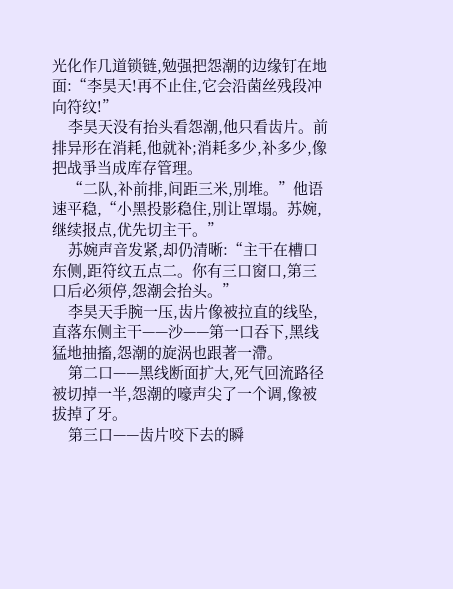光化作几道锁链,勉强把怨潮的边缘钉在地面:“李昊天!再不止住,它会沿菌丝残段冲向符纹!”
    李昊天没有抬头看怨潮,他只看齿片。前排异形在消耗,他就补;消耗多少,补多少,像把战爭当成库存管理。
    “二队,补前排,间距三米,別堆。”他语速平稳,“小黑投影稳住,別让罩塌。苏婉,继续报点,优先切主干。”
    苏婉声音发紧,却仍清晰:“主干在槽口东侧,距符纹五点二。你有三口窗口,第三口后必须停,怨潮会抬头。”
    李昊天手腕一压,齿片像被拉直的线坠,直落东侧主干——沙——第一口吞下,黑线猛地抽搐,怨潮的旋涡也跟著一滯。
    第二口——黑线断面扩大,死气回流路径被切掉一半,怨潮的嚎声尖了一个调,像被拔掉了牙。
    第三口——齿片咬下去的瞬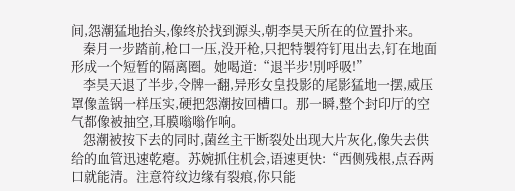间,怨潮猛地抬头,像终於找到源头,朝李昊天所在的位置扑来。
    秦月一步踏前,枪口一压,没开枪,只把特製符钉甩出去,钉在地面形成一个短暂的隔离圈。她喝道:“退半步!別呼吸!”
    李昊天退了半步,令牌一翻,异形女皇投影的尾影猛地一摆,威压罩像盖锅一样压实,硬把怨潮按回槽口。那一瞬,整个封印厅的空气都像被抽空,耳膜嗡嗡作响。
    怨潮被按下去的同时,菌丝主干断裂处出现大片灰化,像失去供给的血管迅速乾瘪。苏婉抓住机会,语速更快:“西侧残根,点吞两口就能清。注意符纹边缘有裂痕,你只能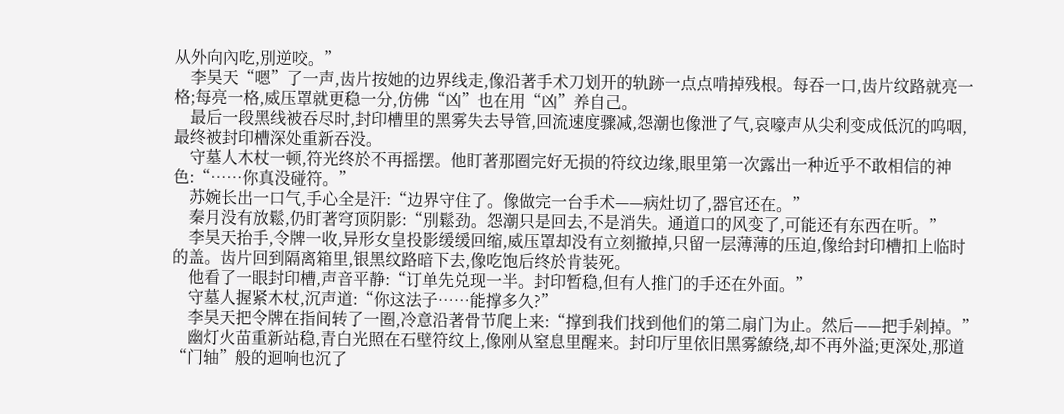从外向內吃,別逆咬。”
    李昊天“嗯”了一声,齿片按她的边界线走,像沿著手术刀划开的轨跡一点点啃掉残根。每吞一口,齿片纹路就亮一格;每亮一格,威压罩就更稳一分,仿佛“凶”也在用“凶”养自己。
    最后一段黑线被吞尽时,封印槽里的黑雾失去导管,回流速度骤减,怨潮也像泄了气,哀嚎声从尖利变成低沉的呜咽,最终被封印槽深处重新吞没。
    守墓人木杖一顿,符光终於不再摇摆。他盯著那圈完好无损的符纹边缘,眼里第一次露出一种近乎不敢相信的神色:“……你真没碰符。”
    苏婉长出一口气,手心全是汗:“边界守住了。像做完一台手术——病灶切了,器官还在。”
    秦月没有放鬆,仍盯著穹顶阴影:“別鬆劲。怨潮只是回去,不是消失。通道口的风变了,可能还有东西在听。”
    李昊天抬手,令牌一收,异形女皇投影缓缓回缩,威压罩却没有立刻撤掉,只留一层薄薄的压迫,像给封印槽扣上临时的盖。齿片回到隔离箱里,银黑纹路暗下去,像吃饱后终於肯装死。
    他看了一眼封印槽,声音平静:“订单先兑现一半。封印暂稳,但有人推门的手还在外面。”
    守墓人握紧木杖,沉声道:“你这法子……能撑多久?”
    李昊天把令牌在指间转了一圈,冷意沿著骨节爬上来:“撑到我们找到他们的第二扇门为止。然后——把手剁掉。”
    幽灯火苗重新站稳,青白光照在石壁符纹上,像刚从窒息里醒来。封印厅里依旧黑雾繚绕,却不再外溢;更深处,那道“门轴”般的迴响也沉了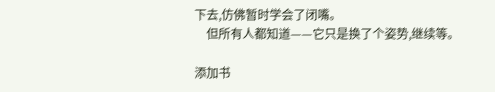下去,仿佛暂时学会了闭嘴。
    但所有人都知道——它只是换了个姿势,继续等。

添加书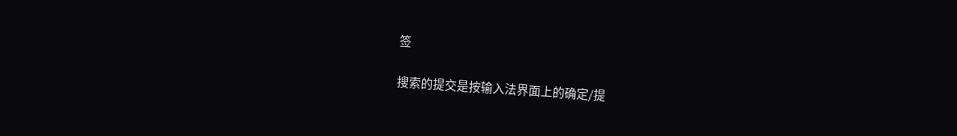签

搜索的提交是按输入法界面上的确定/提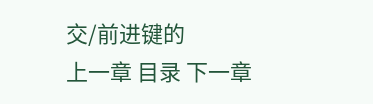交/前进键的
上一章 目录 下一章